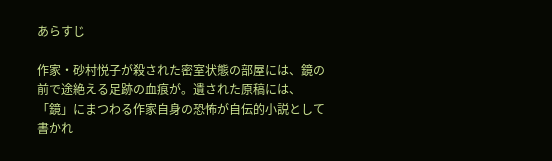あらすじ

作家・砂村悦子が殺された密室状態の部屋には、鏡の前で途絶える足跡の血痕が。遺された原稿には、「鏡」にまつわる作家自身の恐怖が自伝的小説として書かれ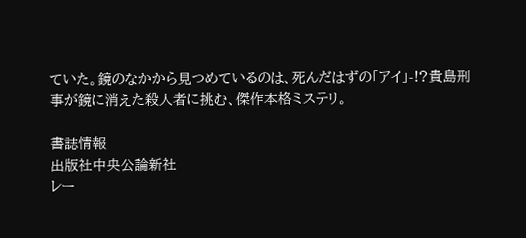ていた。鏡のなかから見つめているのは、死んだはずの「アイ」-!?貴島刑事が鏡に消えた殺人者に挑む、傑作本格ミステリ。

書誌情報
出版社中央公論新社
レー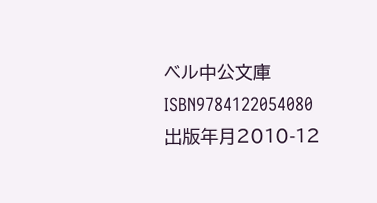ベル中公文庫
ISBN9784122054080
出版年月2010-12